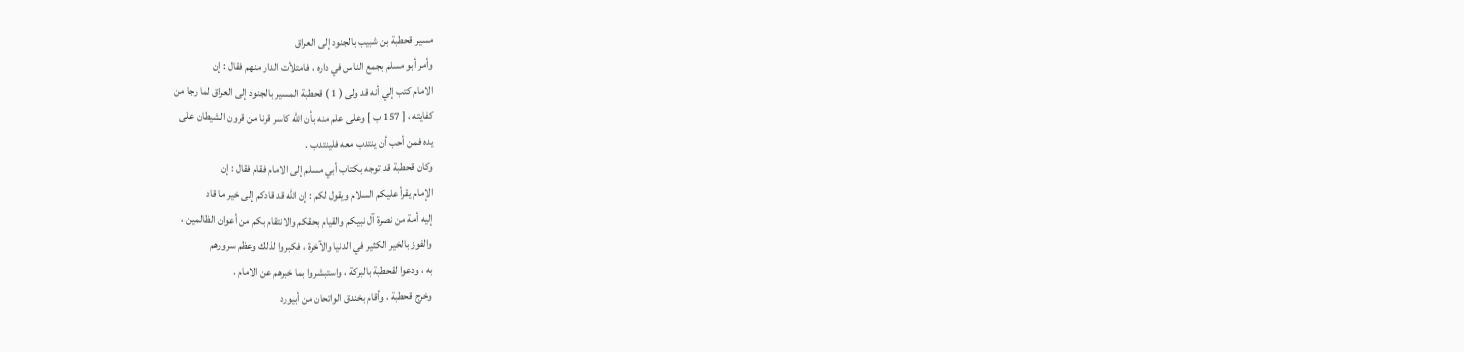مسير قحطبة بن شبيب بالجنود إلى العراق
وأمر أبو مسلم بجمع الناس في داره ، فامتلأت الدار منهم فقال : إن
الامام كتب إلي أنه قد ولى ( 1 ) قحطبة المسير بالجنود إلى العراق لما رجا من
كفايته ، [ 157 ب ] وعلى علم منه بأن الله كاسر قرنا من قرون الشيطان على
يده فمن أحب أن ينتدب معه فلينتدب .
وكان قحطبة قد توجه بكتاب أبي مسلم إلى الامام فقام فقال : إن
الإمام يقرأ عليكم السلام ويقول لكم : إن الله قد قادكم إلى خير ما قاد
إليه أمة من نصرة آل نبيكم والقيام بحقكم والانتقام بكم من أعوان الظالمين ،
والفوز بالخير الكثير في الدنيا والآخرة ، فكبروا لذلك وعظم سرورهم
به ، ودعوا لقحطبة بالبركة ، واستبشروا بما خبرهم عن الامام .
وخرج قحطبة ، وأقام بخندق الواتحان من أبيورد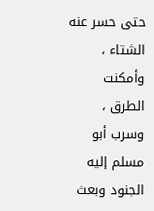حتى حسر عنه الشتاء ،
وأمكنت الطرق ، وسرب أبو مسلم إليه الجنود وبعث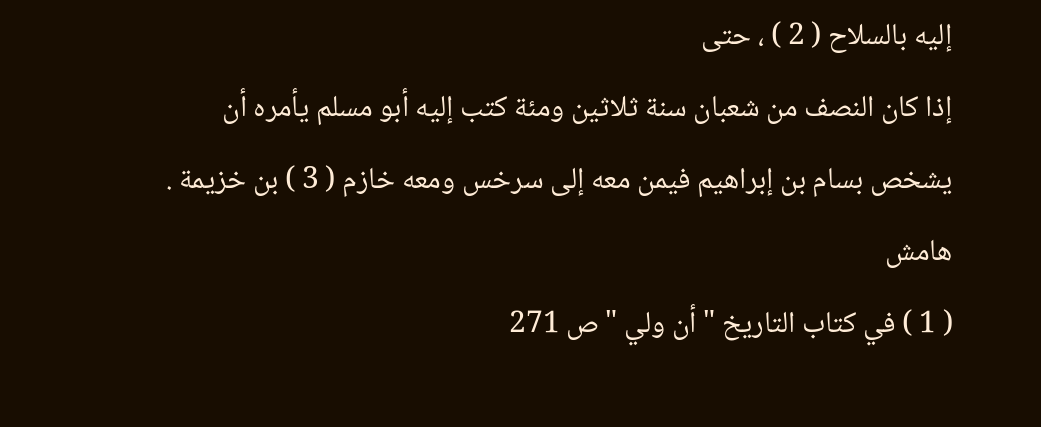إليه بالسلاح ( 2 ) ، حتى
إذا كان النصف من شعبان سنة ثلاثين ومئة كتب إليه أبو مسلم يأمره أن
يشخص بسام بن إبراهيم فيمن معه إلى سرخس ومعه خازم ( 3 ) بن خزيمة .
هامش
( 1 ) في كتاب التاريخ " أن ولي " ص 271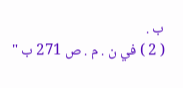ب .
( 2 ) في ن . م . ص 271 ب "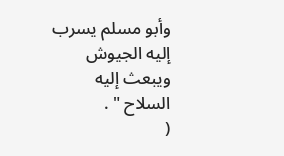وأبو مسلم يسرب إليه الجيوش ويبعث إليه السلاح " .
(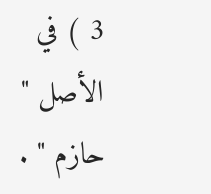3 ) في الأصل " حازم " .